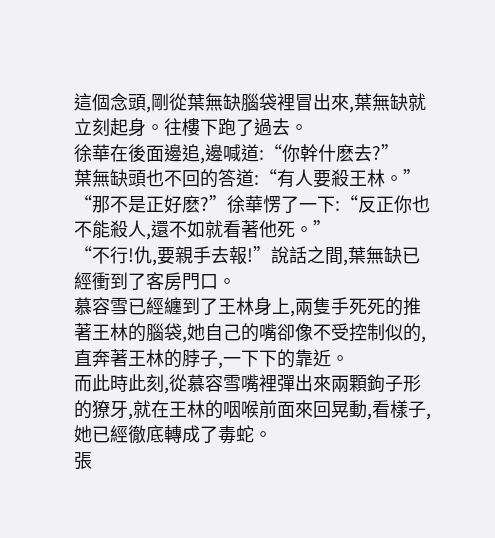這個念頭,剛從葉無缺腦袋裡冒出來,葉無缺就立刻起身。往樓下跑了過去。
徐華在後面邊追,邊喊道:“你幹什麽去?”
葉無缺頭也不回的答道:“有人要殺王林。”
“那不是正好麽?”徐華愣了一下:“反正你也不能殺人,還不如就看著他死。”
“不行!仇,要親手去報!”說話之間,葉無缺已經衝到了客房門口。
慕容雪已經纏到了王林身上,兩隻手死死的推著王林的腦袋,她自己的嘴卻像不受控制似的,直奔著王林的脖子,一下下的靠近。
而此時此刻,從慕容雪嘴裡彈出來兩顆鉤子形的獠牙,就在王林的咽喉前面來回晃動,看樣子,她已經徹底轉成了毒蛇。
張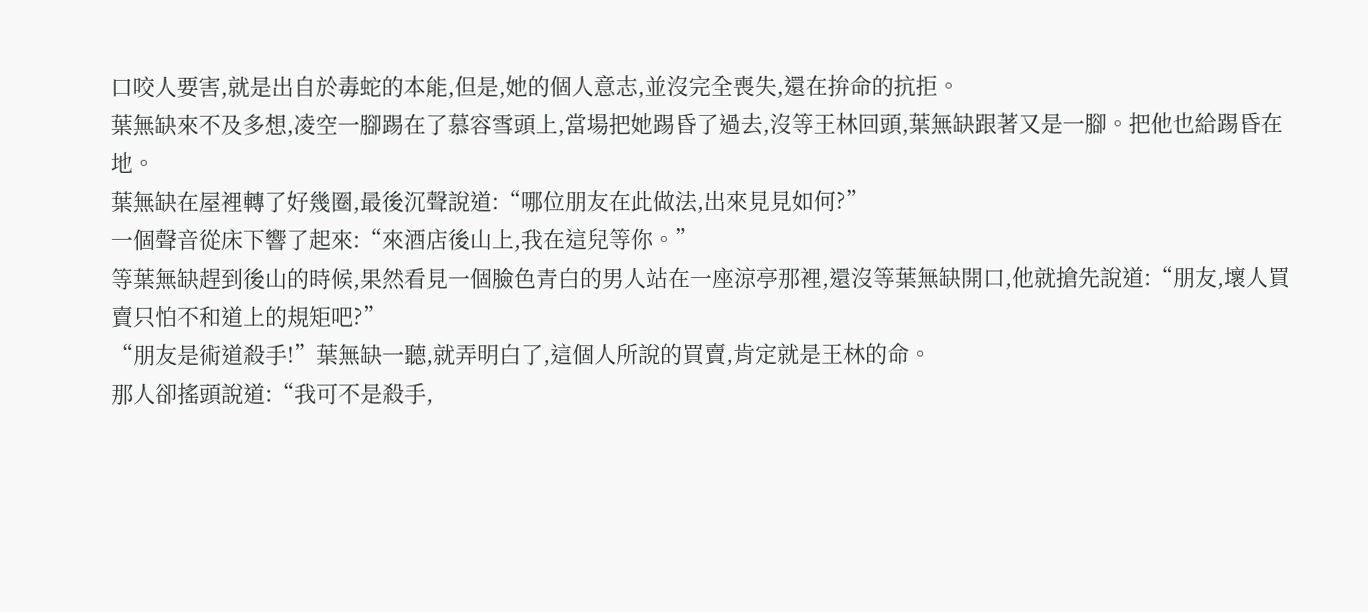口咬人要害,就是出自於毒蛇的本能,但是,她的個人意志,並沒完全喪失,還在拚命的抗拒。
葉無缺來不及多想,凌空一腳踢在了慕容雪頭上,當場把她踢昏了過去,沒等王林回頭,葉無缺跟著又是一腳。把他也給踢昏在地。
葉無缺在屋裡轉了好幾圈,最後沉聲說道:“哪位朋友在此做法,出來見見如何?”
一個聲音從床下響了起來:“來酒店後山上,我在這兒等你。”
等葉無缺趕到後山的時候,果然看見一個臉色青白的男人站在一座涼亭那裡,還沒等葉無缺開口,他就搶先說道:“朋友,壞人買賣只怕不和道上的規矩吧?”
“朋友是術道殺手!”葉無缺一聽,就弄明白了,這個人所說的買賣,肯定就是王林的命。
那人卻搖頭說道:“我可不是殺手,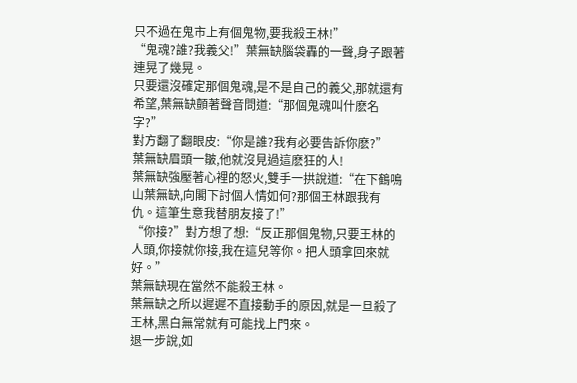只不過在鬼市上有個鬼物,要我殺王林!”
“鬼魂?誰?我義父!”葉無缺腦袋轟的一聲,身子跟著連晃了幾晃。
只要還沒確定那個鬼魂,是不是自己的義父,那就還有希望,葉無缺顫著聲音問道:“那個鬼魂叫什麽名字?”
對方翻了翻眼皮:“你是誰?我有必要告訴你麽?”
葉無缺眉頭一皺,他就沒見過這麽狂的人!
葉無缺強壓著心裡的怒火,雙手一拱說道:“在下鶴鳴山葉無缺,向閣下討個人情如何?那個王林跟我有仇。這筆生意我替朋友接了!”
“你接?”對方想了想:“反正那個鬼物,只要王林的人頭,你接就你接,我在這兒等你。把人頭拿回來就好。”
葉無缺現在當然不能殺王林。
葉無缺之所以遲遲不直接動手的原因,就是一旦殺了王林,黑白無常就有可能找上門來。
退一步說,如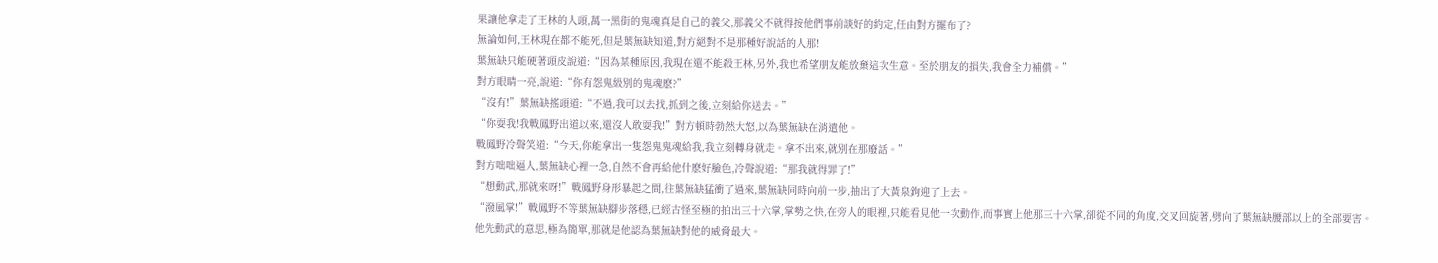果讓他拿走了王林的人頭,萬一黑街的鬼魂真是自己的義父,那義父不就得按他們事前談好的約定,任由對方擺布了?
無論如何,王林現在都不能死,但是葉無缺知道,對方絕對不是那種好說話的人那!
葉無缺只能硬著頭皮說道:“因為某種原因,我現在還不能殺王林,另外,我也希望朋友能放棄這次生意。至於朋友的損失,我會全力補償。”
對方眼睛一亮,說道:“你有怨鬼級別的鬼魂麽?”
“沒有!”葉無缺搖頭道:“不過,我可以去找,抓到之後,立刻給你送去。”
“你耍我!我戰鳳野出道以來,還沒人敢耍我!”對方頓時勃然大怒,以為葉無缺在消遣他。
戰鳳野冷聲笑道:“今天,你能拿出一隻怨鬼鬼魂給我,我立刻轉身就走。拿不出來,就別在那廢話。”
對方咄咄逼人,葉無缺心裡一急,自然不會再給他什麽好臉色,冷聲說道:“那我就得罪了!”
“想動武,那就來呀!”戰鳳野身形暴起之間,往葉無缺猛衝了過來,葉無缺同時向前一步,抽出了大黃泉鉤迎了上去。
“潑風掌!”戰鳳野不等葉無缺腳步落穩,已經古怪至極的拍出三十六掌,掌勢之快,在旁人的眼裡,只能看見他一次動作,而事實上他那三十六掌,卻從不同的角度,交叉回旋著,劈向了葉無缺腰部以上的全部要害。
他先動武的意思,極為簡單,那就是他認為葉無缺對他的威脅最大。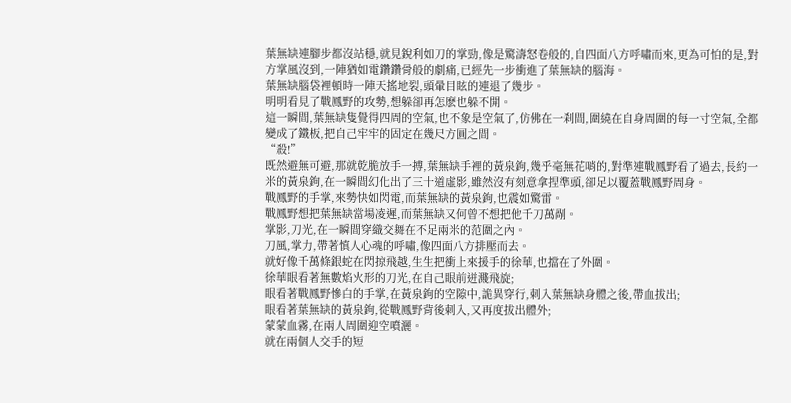葉無缺連腳步都沒站穩,就見銳利如刀的掌勁,像是驚濤怒卷般的,自四面八方呼嘯而來,更為可怕的是,對方掌風沒到,一陣猶如電鑽鑽骨般的劇痛,已經先一步衝進了葉無缺的腦海。
葉無缺腦袋裡頓時一陣天搖地裂,頭暈目眩的連退了幾步。
明明看見了戰鳳野的攻勢,想躲卻再怎麽也躲不開。
這一瞬間,葉無缺隻覺得四周的空氣,也不象是空氣了,仿佛在一刹間,圍繞在自身周圍的每一寸空氣,全都變成了鐵板,把自己牢牢的固定在幾尺方圓之間。
“殺!”
既然避無可避,那就乾脆放手一搏,葉無缺手裡的黃泉鉤,幾乎毫無花哨的,對準連戰鳳野看了過去,長約一米的黃泉鉤,在一瞬間幻化出了三十道虛影,雖然沒有刻意拿捏準頭,卻足以覆蓋戰鳳野周身。
戰鳳野的手掌,來勢快如閃電,而葉無缺的黃泉鉤,也震如驚雷。
戰鳳野想把葉無缺當場凌遲,而葉無缺又何曾不想把他千刀萬剮。
掌影,刀光,在一瞬間穿織交舞在不足兩米的范圍之內。
刀風,掌力,帶著慎人心魂的呼嘯,像四面八方排壓而去。
就好像千萬條銀蛇在閃掠飛越,生生把衝上來援手的徐華,也擋在了外圍。
徐華眼看著無數焰火形的刀光,在自己眼前迸濺飛旋;
眼看著戰鳳野慘白的手掌,在黃泉鉤的空隙中,詭異穿行,刺入葉無缺身體之後,帶血拔出;
眼看著葉無缺的黃泉鉤,從戰鳳野背後刺入,又再度拔出體外;
蒙蒙血霧,在兩人周圍迎空噴灑。
就在兩個人交手的短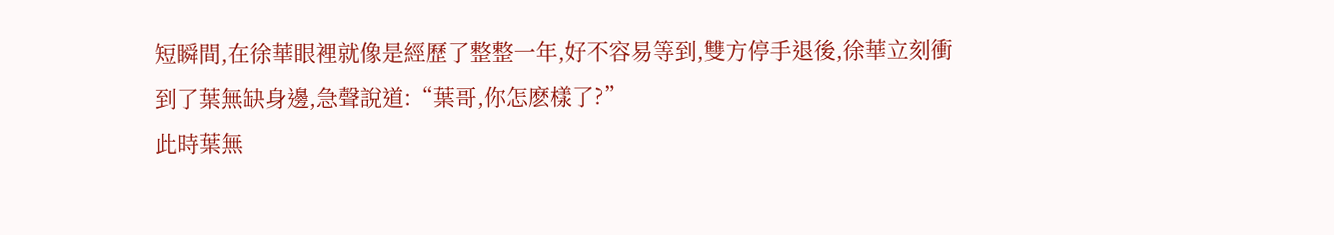短瞬間,在徐華眼裡就像是經歷了整整一年,好不容易等到,雙方停手退後,徐華立刻衝到了葉無缺身邊,急聲說道:“葉哥,你怎麽樣了?”
此時葉無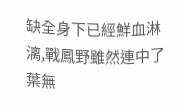缺全身下已經鮮血淋漓,戰鳳野雖然連中了葉無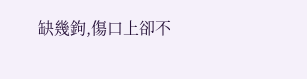缺幾鉤,傷口上卻不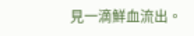見一滴鮮血流出。